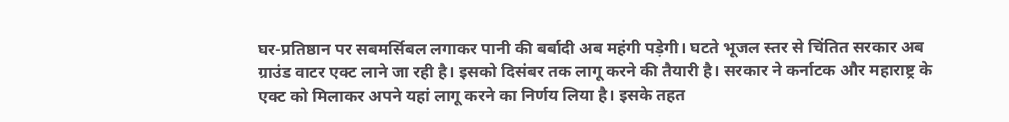घर-प्रतिष्ठान पर सबमर्सिबल लगाकर पानी की बर्बादी अब महंगी पड़ेगी। घटते भूजल स्तर से चिंतित सरकार अब ग्राउंड वाटर एक्ट लाने जा रही है। इसको दिसंबर तक लागू करने की तैयारी है। सरकार ने कर्नाटक और महाराष्ट्र के एक्ट को मिलाकर अपने यहां लागू करने का निर्णय लिया है। इसके तहत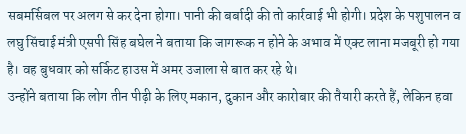सबमर्सिबल पर अलग से कर देना होगा। पानी की बर्बादी की तो कार्रवाई भी होगी। प्रदेश के पशुपालन व लघु सिंचाई मंत्री एसपी सिंह बघेल ने बताया कि जागरूक न होने के अभाव में एक्ट लाना मजबूरी हो गया है। वह बुधवार को सर्किट हाउस में अमर उजाला से बात कर रहे थे।
उन्होंने बताया कि लोग तीन पीढ़ी के लिए मकान, दुकान और कारोबार की तैयारी करते हैं, लेकिन हवा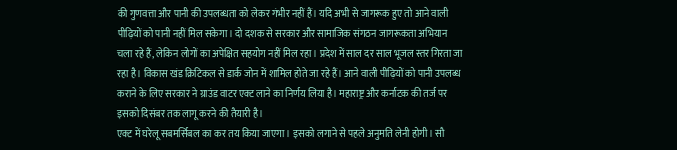की गुणवत्ता और पानी की उपलब्धता को लेकर गंभीर नहीं हैं। यदि अभी से जागरूक हुए तो आने वाली पीढ़ियों को पानी नहीं मिल सकेगा। दो दशक से सरकार और सामाजिक संगठन जागरूकता अभियान चला रहे हैं, लेकिन लोगों का अपेक्षित सहयोग नहीं मिल रहा। प्रदेश में साल दर साल भूजल स्तर गिरता जा रहा है। विकास खंड क्रिटिकल से डार्क जोन में शामिल होते जा रहे हैं। आने वाली पीढ़ियों को पानी उपलब्ध कराने के लिए सरकार ने ग्राउंड वाटर एक्ट लाने का निर्णय लिया है। महाराष्ट्र और कर्नाटक की तर्ज पर इसको दिसंबर तक लागू करने की तैयारी है।
एक्ट में घरेलू सबमर्सिबल का कर तय किया जाएगा। इसको लगाने से पहले अनुमति लेनी होगी। सौ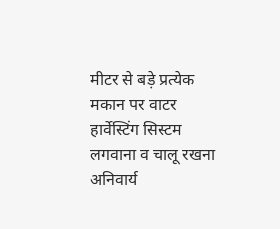मीटर से बड़े प्रत्येक मकान पर वाटर हार्वेस्टिंग सिस्टम लगवाना व चालू रखना अनिवार्य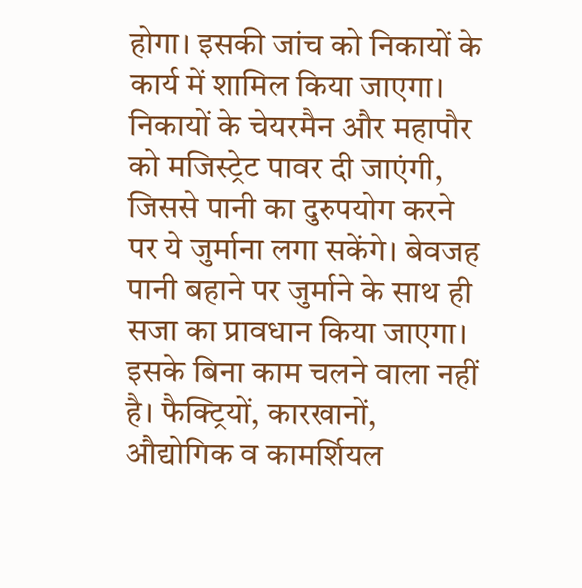होगा। इसकी जांच को निकायों के कार्य में शामिल किया जाएगा। निकायों के चेयरमैन और महापौर को मजिस्ट्रेट पावर दी जाएंगी, जिससे पानी का दुरुपयोग करने पर ये जुर्माना लगा सकेंगे। बेवजह पानी बहाने पर जुर्माने के साथ ही सजा का प्रावधान किया जाएगा। इसके बिना काम चलने वाला नहीं है। फैक्ट्रियों, कारखानों, औद्योगिक व कामर्शियल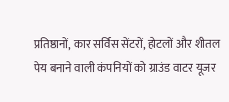प्रतिष्ठानों, कार सर्विस सेंटरों, होटलों और शीतल पेय बनाने वाली कंपनियों को ग्राउंड वाटर यूजर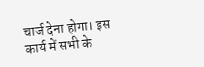चार्ज देना होगा। इस कार्य में सभी के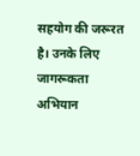सहयोग की जरूरत है। उनके लिए जागरूकता अभियान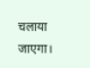चलाया जाएगा।